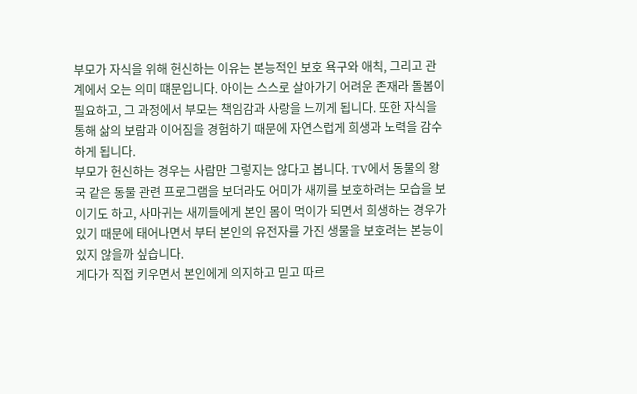부모가 자식을 위해 헌신하는 이유는 본능적인 보호 욕구와 애칙, 그리고 관계에서 오는 의미 떄문입니다. 아이는 스스로 살아가기 어려운 존재라 돌봄이 필요하고, 그 과정에서 부모는 책임감과 사랑을 느끼게 됩니다. 또한 자식을 통해 삶의 보람과 이어짐을 경험하기 때문에 자연스럽게 희생과 노력을 감수하게 됩니다.
부모가 헌신하는 경우는 사람만 그렇지는 않다고 봅니다. TV에서 동물의 왕국 같은 동물 관련 프로그램을 보더라도 어미가 새끼를 보호하려는 모습을 보이기도 하고, 사마귀는 새끼들에게 본인 몸이 먹이가 되면서 희생하는 경우가 있기 때문에 태어나면서 부터 본인의 유전자를 가진 생물을 보호려는 본능이 있지 않을까 싶습니다.
게다가 직접 키우면서 본인에게 의지하고 믿고 따르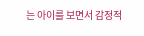는 아이를 보면서 감정적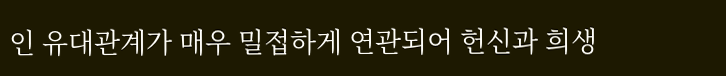인 유대관계가 매우 밀접하게 연관되어 헌신과 희생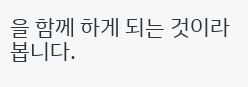을 함께 하게 되는 것이라 봅니다.